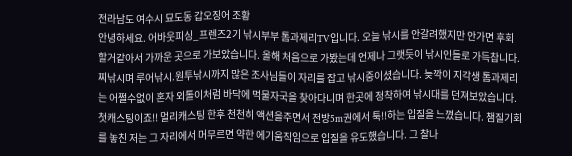전라남도 여수시 묘도동 갑오징어 조황
안녕하세요. 어바웃피싱_프렌즈2기 낚시부부 톰과제리TV입니다. 오늘 낚시를 안갈려했지만 안가면 후회할거같아서 가까운 곳으로 가보았습니다. 올해 처음으로 가봤는데 언제나 그랫듯이 낚시인들로 가득찹니다. 찌낚시며 루어낚시.원투낚시까지 많은 조사님들이 자리를 잡고 낚시중이셨습니다. 늦깍이 지각생 톰과제리는 어쩔수없이 혼자 외톨이처럼 바닥에 먹물자국을 찾아다니며 한곳에 정착하여 낚시대를 던져보았습니다. 첫캐스팅이죠!! 멀리캐스팅 한후 천천히 액션을주면서 전방5m권에서 툭!!하는 입질을 느꼈습니다. 챔질기회를 놓친 저는 그 자리에서 머무르면 약한 에기움직임으로 입질을 유도했습니다. 그 찰나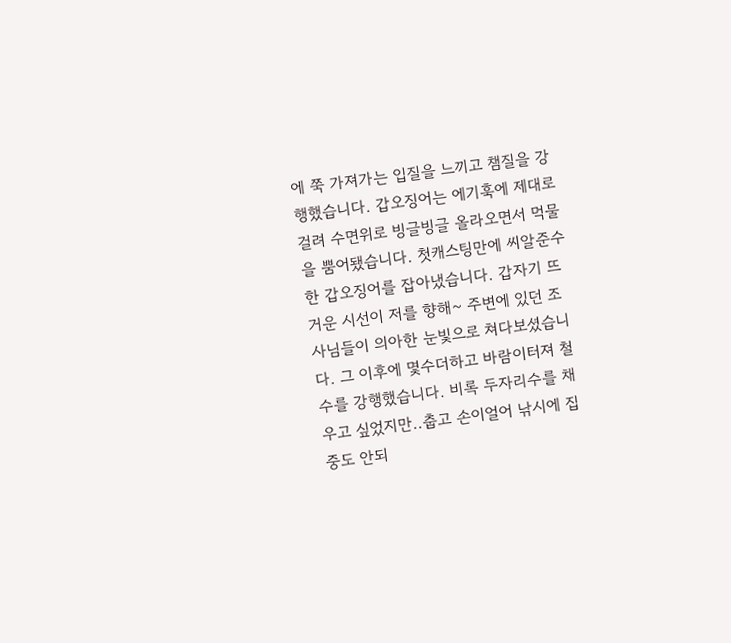에 쭉 가져가는 입질을 느끼고 챔질을 강행했습니다. 갑오징어는 에기훅에 제대로 걸려 수면위로 빙글빙글 올라오면서 먹물을 뿜어됐습니다. 첫캐스팅만에 씨알준수한 갑오징어를 잡아냈습니다. 갑자기 뜨거운 시선이 저를 향해~ 주변에 있던 조사님들이 의아한 눈빛으로 쳐다보셨습니다. 그 이후에 몇수더하고 바람이터져 철수를 강행했습니다. 비록 두자리수를 채우고 싶었지만..춥고 손이얼어 낚시에 집중도 안되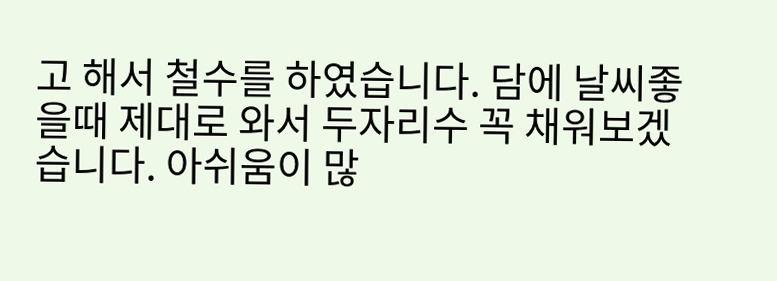고 해서 철수를 하였습니다. 담에 날씨좋을때 제대로 와서 두자리수 꼭 채워보겠습니다. 아쉬움이 많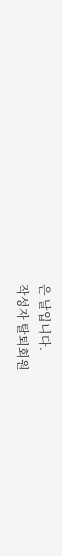은 날입니다.
작성자 탈퇴회원